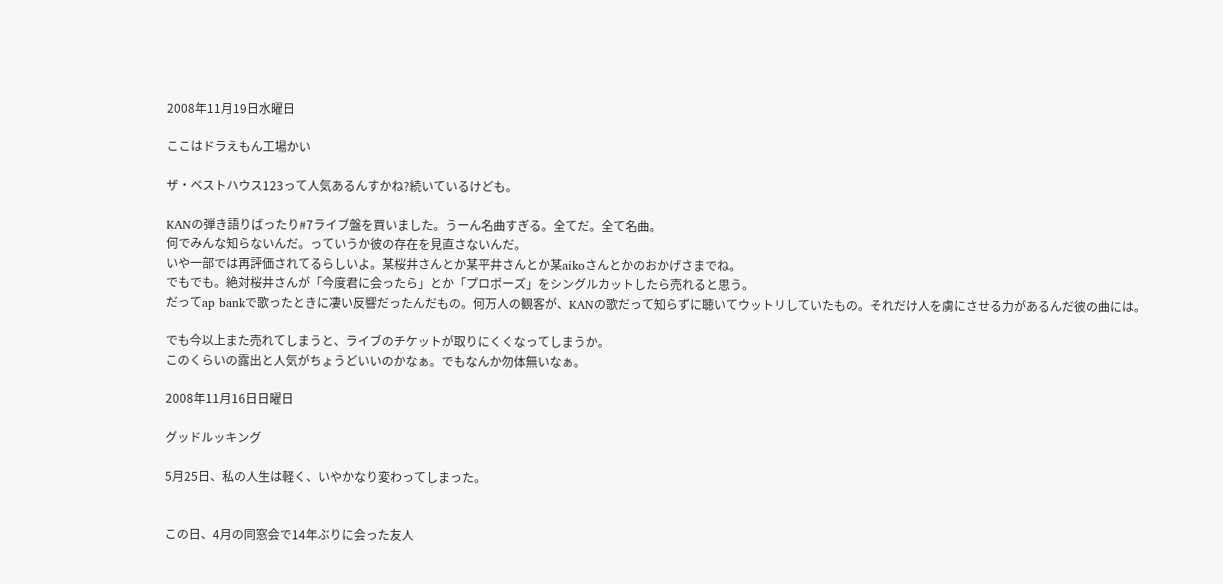2008年11月19日水曜日

ここはドラえもん工場かい

ザ・ベストハウス123って人気あるんすかね?続いているけども。

KANの弾き語りばったり#7ライブ盤を買いました。うーん名曲すぎる。全てだ。全て名曲。
何でみんな知らないんだ。っていうか彼の存在を見直さないんだ。
いや一部では再評価されてるらしいよ。某桜井さんとか某平井さんとか某aikoさんとかのおかげさまでね。
でもでも。絶対桜井さんが「今度君に会ったら」とか「プロポーズ」をシングルカットしたら売れると思う。
だってap bankで歌ったときに凄い反響だったんだもの。何万人の観客が、KANの歌だって知らずに聴いてウットリしていたもの。それだけ人を虜にさせる力があるんだ彼の曲には。

でも今以上また売れてしまうと、ライブのチケットが取りにくくなってしまうか。
このくらいの露出と人気がちょうどいいのかなぁ。でもなんか勿体無いなぁ。

2008年11月16日日曜日

グッドルッキング

5月25日、私の人生は軽く、いやかなり変わってしまった。


この日、4月の同窓会で14年ぶりに会った友人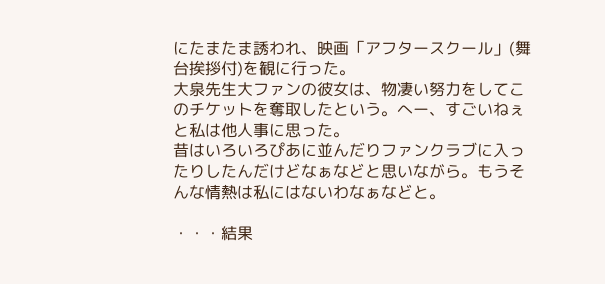にたまたま誘われ、映画「アフタースクール」(舞台挨拶付)を観に行った。
大泉先生大ファンの彼女は、物凄い努力をしてこのチケットを奪取したという。へー、すごいねぇと私は他人事に思った。
昔はいろいろぴあに並んだりファンクラブに入ったりしたんだけどなぁなどと思いながら。もうそんな情熱は私にはないわなぁなどと。

・・・結果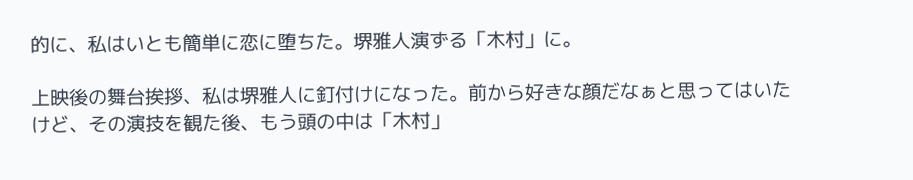的に、私はいとも簡単に恋に堕ちた。堺雅人演ずる「木村」に。

上映後の舞台挨拶、私は堺雅人に釘付けになった。前から好きな顔だなぁと思ってはいたけど、その演技を観た後、もう頭の中は「木村」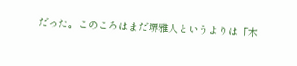だった。このころはまだ堺雅人というよりは「木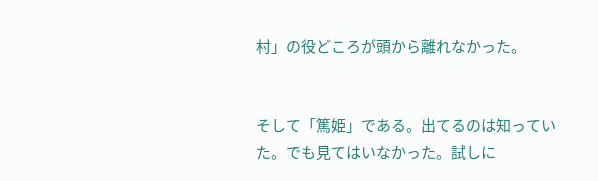村」の役どころが頭から離れなかった。


そして「篤姫」である。出てるのは知っていた。でも見てはいなかった。試しに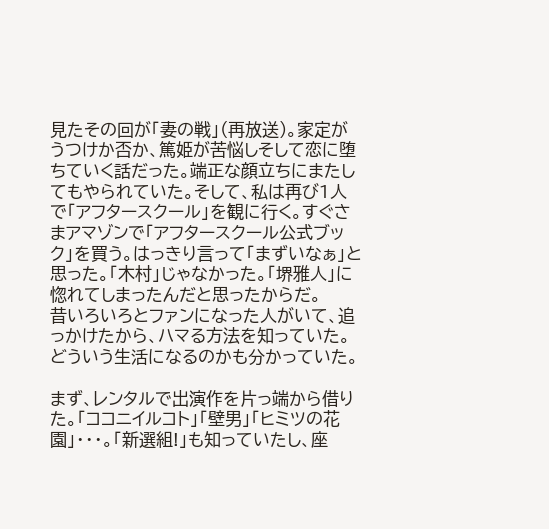見たその回が「妻の戦」(再放送)。家定がうつけか否か、篤姫が苦悩しそして恋に堕ちていく話だった。端正な顔立ちにまたしてもやられていた。そして、私は再び1人で「アフタースクール」を観に行く。すぐさまアマゾンで「アフタースクール公式ブック」を買う。はっきり言って「まずいなぁ」と思った。「木村」じゃなかった。「堺雅人」に惚れてしまったんだと思ったからだ。
昔いろいろとファンになった人がいて、追っかけたから、ハマる方法を知っていた。どういう生活になるのかも分かっていた。

まず、レンタルで出演作を片っ端から借りた。「ココニイルコト」「壁男」「ヒミツの花園」・・・。「新選組!」も知っていたし、座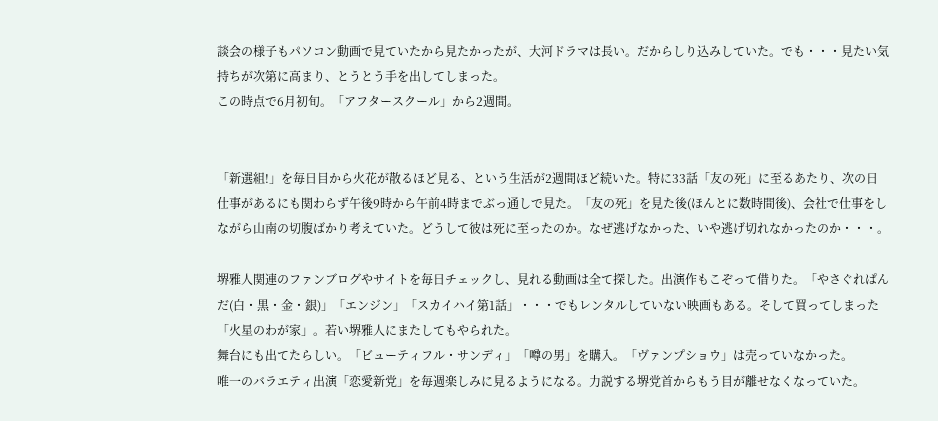談会の様子もパソコン動画で見ていたから見たかったが、大河ドラマは長い。だからしり込みしていた。でも・・・見たい気持ちが次第に高まり、とうとう手を出してしまった。
この時点で6月初旬。「アフタースクール」から2週間。


「新選組!」を毎日目から火花が散るほど見る、という生活が2週間ほど続いた。特に33話「友の死」に至るあたり、次の日仕事があるにも関わらず午後9時から午前4時までぶっ通しで見た。「友の死」を見た後(ほんとに数時間後)、会社で仕事をしながら山南の切腹ばかり考えていた。どうして彼は死に至ったのか。なぜ逃げなかった、いや逃げ切れなかったのか・・・。

堺雅人関連のファンブログやサイトを毎日チェックし、見れる動画は全て探した。出演作もこぞって借りた。「やさぐれぱんだ(白・黒・金・銀)」「エンジン」「スカイハイ第1話」・・・でもレンタルしていない映画もある。そして買ってしまった「火星のわが家」。若い堺雅人にまたしてもやられた。
舞台にも出てたらしい。「ビューティフル・サンディ」「噂の男」を購入。「ヴァンプショウ」は売っていなかった。
唯一のバラエティ出演「恋愛新党」を毎週楽しみに見るようになる。力説する堺党首からもう目が離せなくなっていた。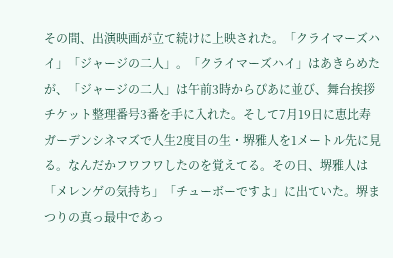その間、出演映画が立て続けに上映された。「クライマーズハイ」「ジャージの二人」。「クライマーズハイ」はあきらめたが、「ジャージの二人」は午前3時からぴあに並び、舞台挨拶チケット整理番号3番を手に入れた。そして7月19日に恵比寿ガーデンシネマズで人生2度目の生・堺雅人を1メートル先に見る。なんだかフワフワしたのを覚えてる。その日、堺雅人は「メレンゲの気持ち」「チューボーですよ」に出ていた。堺まつりの真っ最中であっ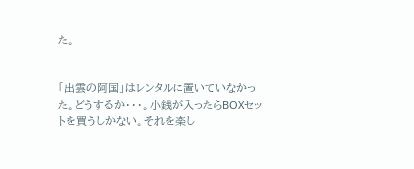た。


「出雲の阿国」はレンタルに置いていなかった。どうするか・・・。小銭が入ったらBOXセットを買うしかない。それを楽し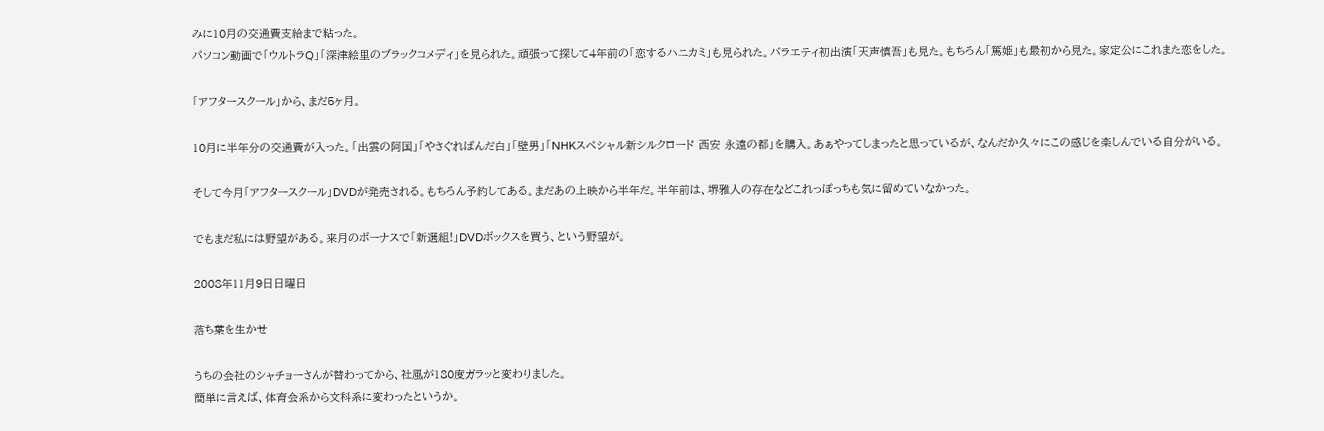みに10月の交通費支給まで粘った。
パソコン動画で「ウルトラQ」「深津絵里のブラックコメディ」を見られた。頑張って探して4年前の「恋するハニカミ」も見られた。バラエティ初出演「天声慎吾」も見た。もちろん「篤姫」も最初から見た。家定公にこれまた恋をした。

「アフタースクール」から、まだ5ヶ月。

10月に半年分の交通費が入った。「出雲の阿国」「やさぐれぱんだ白」「壁男」「NHKスペシャル新シルクロード 西安 永遠の都」を購入。あぁやってしまったと思っているが、なんだか久々にこの感じを楽しんでいる自分がいる。

そして今月「アフタースクール」DVDが発売される。もちろん予約してある。まだあの上映から半年だ。半年前は、堺雅人の存在などこれっぽっちも気に留めていなかった。

でもまだ私には野望がある。来月のボーナスで「新選組!」DVDボックスを買う、という野望が。

2008年11月9日日曜日

落ち葉を生かせ

うちの会社のシャチョーさんが替わってから、社風が180度ガラッと変わりました。
簡単に言えば、体育会系から文科系に変わったというか。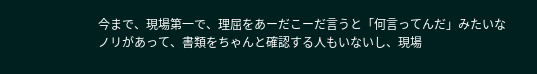今まで、現場第一で、理屈をあーだこーだ言うと「何言ってんだ」みたいなノリがあって、書類をちゃんと確認する人もいないし、現場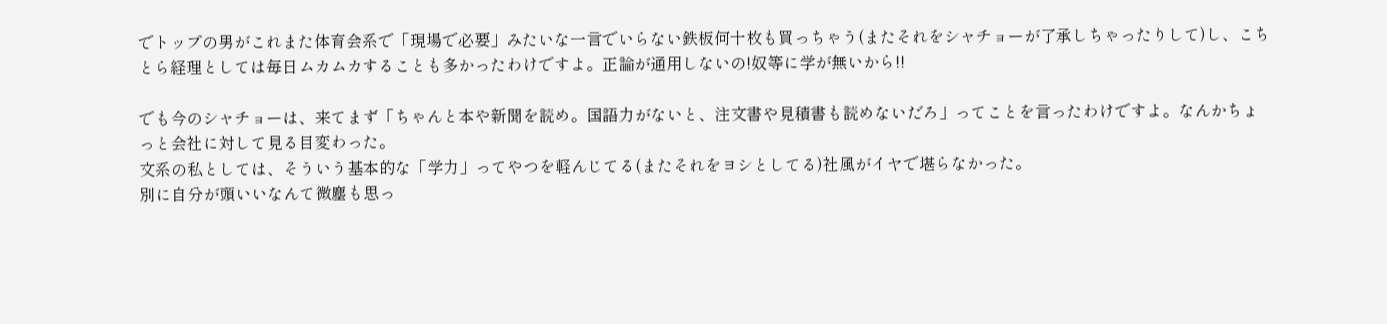でトップの男がこれまた体育会系で「現場で必要」みたいな一言でいらない鉄板何十枚も買っちゃう(またそれをシャチョーが了承しちゃったりして)し、こちとら経理としては毎日ムカムカすることも多かったわけですよ。正論が通用しないの!奴等に学が無いから!!

でも今のシャチョーは、来てまず「ちゃんと本や新聞を読め。国語力がないと、注文書や見積書も読めないだろ」ってことを言ったわけですよ。なんかちょっと会社に対して見る目変わった。
文系の私としては、そういう基本的な「学力」ってやつを軽んじてる(またそれをヨシとしてる)社風がイヤで堪らなかった。
別に自分が頭いいなんて微塵も思っ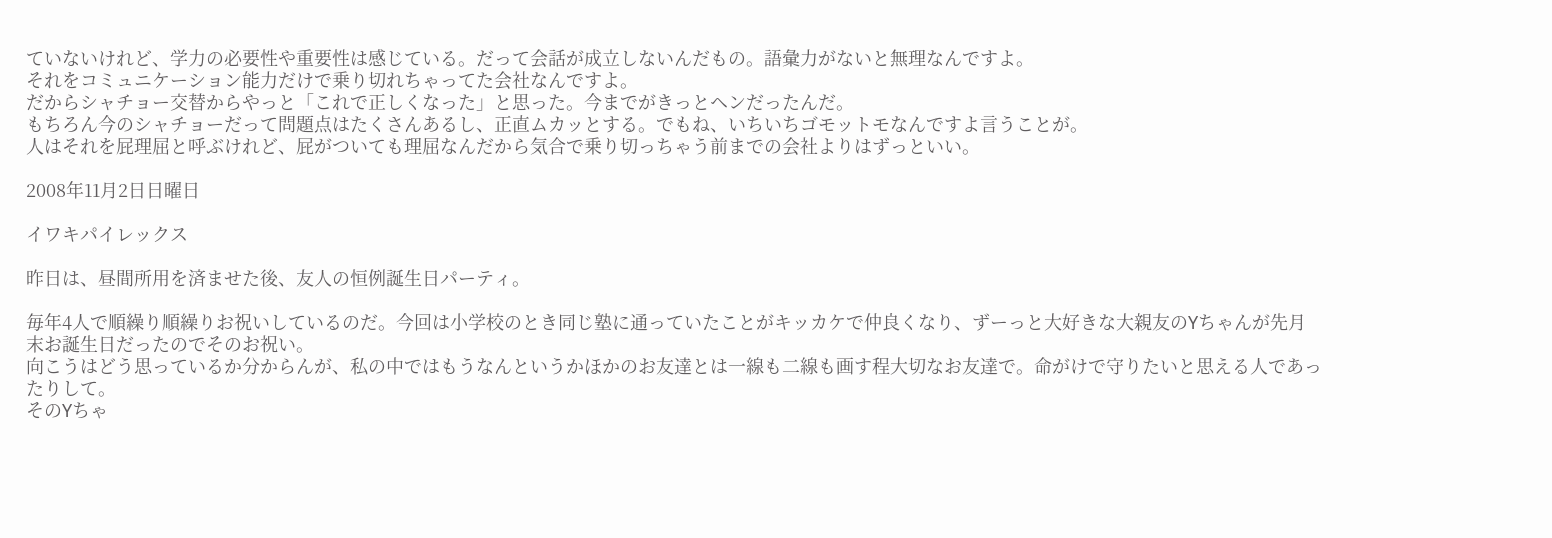ていないけれど、学力の必要性や重要性は感じている。だって会話が成立しないんだもの。語彙力がないと無理なんですよ。
それをコミュニケーション能力だけで乗り切れちゃってた会社なんですよ。
だからシャチョー交替からやっと「これで正しくなった」と思った。今までがきっとヘンだったんだ。
もちろん今のシャチョーだって問題点はたくさんあるし、正直ムカッとする。でもね、いちいちゴモットモなんですよ言うことが。
人はそれを屁理屈と呼ぶけれど、屁がついても理屈なんだから気合で乗り切っちゃう前までの会社よりはずっといい。

2008年11月2日日曜日

イワキパイレックス

昨日は、昼間所用を済ませた後、友人の恒例誕生日パーティ。

毎年4人で順繰り順繰りお祝いしているのだ。今回は小学校のとき同じ塾に通っていたことがキッカケで仲良くなり、ずーっと大好きな大親友のYちゃんが先月末お誕生日だったのでそのお祝い。
向こうはどう思っているか分からんが、私の中ではもうなんというかほかのお友達とは一線も二線も画す程大切なお友達で。命がけで守りたいと思える人であったりして。
そのYちゃ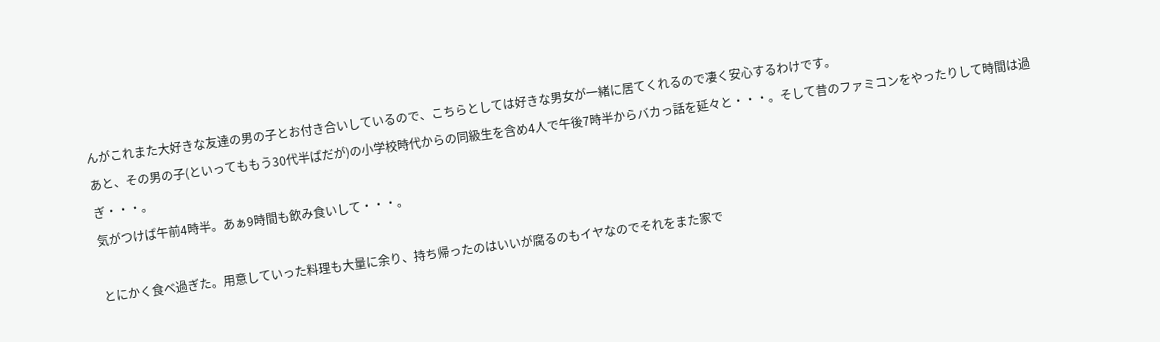んがこれまた大好きな友達の男の子とお付き合いしているので、こちらとしては好きな男女が一緒に居てくれるので凄く安心するわけです。
あと、その男の子(といってももう30代半ばだが)の小学校時代からの同級生を含め4人で午後7時半からバカっ話を延々と・・・。そして昔のファミコンをやったりして時間は過ぎ・・・。
気がつけば午前4時半。あぁ9時間も飲み食いして・・・。

とにかく食べ過ぎた。用意していった料理も大量に余り、持ち帰ったのはいいが腐るのもイヤなのでそれをまた家で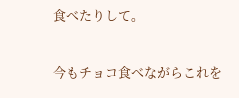食べたりして。

今もチョコ食べながらこれを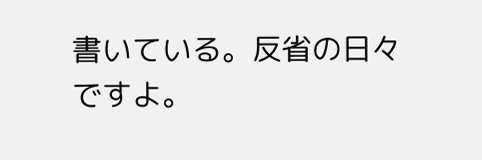書いている。反省の日々ですよ。